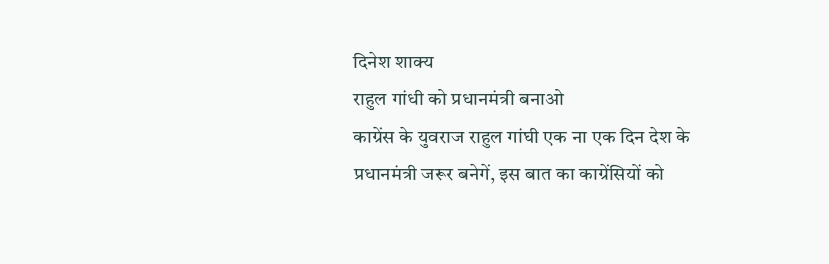दिनेश शाक्य
राहुल गांधी को प्रधानमंत्री बनाओ
काग्रेंस के युवराज राहुल गांघी एक ना एक दिन देश के प्रधानमंत्री जरूर बनेगें, इस बात का काग्रेंसियों को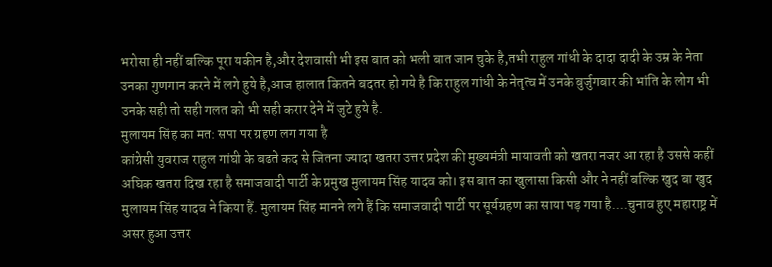भरोसा ही नहीं बल्कि पूरा यकीन है,और देशवासी भी इस बात को भली बात जान चुके है,तभी राहुल गांधी के दादा दादी के उम्र के नेता उनका गुणगान करने में लगे हुये है,आज हालात कितने बदतर हो गये है कि राहुल गांधी के नेतृत्व में उनके बुर्जुगबार की भांति के लोग भी उनके सही तो सही गलत को भी सही करार देने में जुटे हुये है.
मुलायम सिंह का मत: सपा पर ग्रहण लग गया है
कांग्रेसी युवराज राहुल गांघी के बढते कद से जितना ज्यादा खतरा उत्तर प्रदेश की मुख्यमंत्री मायावती को खतरा नजर आ रहा है उससे कहीं अघिक खतरा दिख रहा है समाजवादी पार्टी के प्रमुख मुलायम सिंह यादव को। इस बात का खुलासा किसी और ने नहीं बल्कि खुद बा खुद मुलायम सिंह यादव ने किया हैं. मुलायम सिंह मानने लगे हैं कि समाजवादी पार्टी पर सूर्यग्रहण का साया पड़ गया है....चुनाव हुए महाराष्ट्र में असर हुआ उत्तर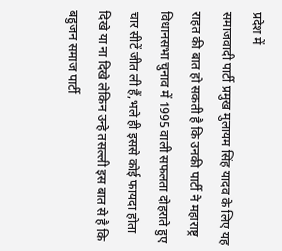प्रदेश में
समाजवादी पार्टी प्रमुख मुलायम सिंह यादव के लिए यह राहत की बात हो सकती है कि उनकी पार्टी ने महाराष्ट्र विधानसभा चुनाव में 1995 वाली सफलता दोहराते हुए चार सीटें जीत ली हैं,भले ही इससे कोई फायदा होता दिखे या ना दिखे लेकिन उन्हे तसल्ली इस बात से है कि बहुजन समाज पार्टी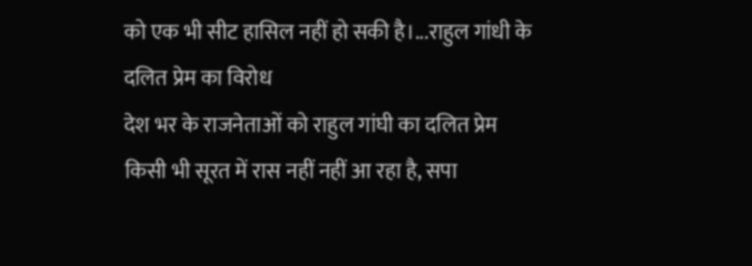को एक भी सीट हासिल नहीं हो सकी है।...राहुल गांधी के दलित प्रेम का विरोध
देश भर के राजनेताओं को राहुल गांघी का दलित प्रेम किसी भी सूरत में रास नहीं नहीं आ रहा है, सपा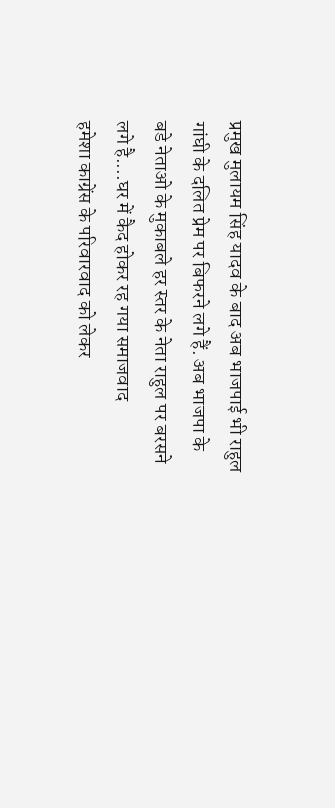प्रमुख मुलायम सिंह यादव के बाद अब भाजपाई भी राहुल गांघी के दलित प्रेम पर बिफरने लगे हैं. अब भाजपा के बडे नेताओ के मुकाबले हर स्तर के नेता राहुल पर बरसने लगे है....घर में कैद होकर रह गया समाजवाद
हमेशा काग्रेंस के परिवारवाद को लेकर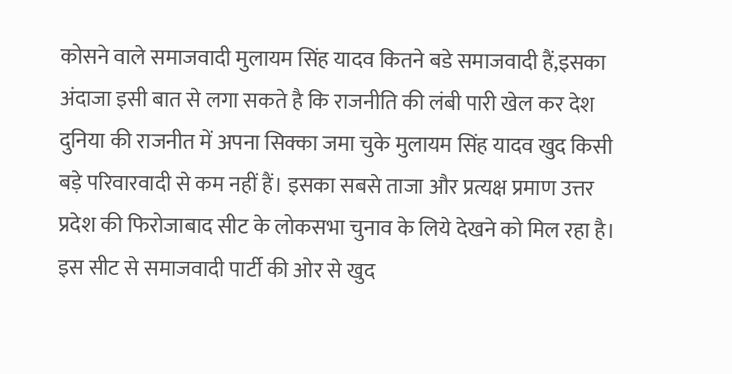कोसने वाले समाजवादी मुलायम सिंह यादव कितने बडे समाजवादी हैं,इसका अंदाजा इसी बात से लगा सकते है कि राजनीति की लंबी पारी खेल कर देश दुनिया की राजनीत में अपना सिक्का जमा चुके मुलायम सिंह यादव खुद किसी बड़े परिवारवादी से कम नहीं हैं। इसका सबसे ताजा और प्रत्यक्ष प्रमाण उत्तर प्रदेश की फिरोजाबाद सीट के लोकसभा चुनाव के लिये देखने को मिल रहा है। इस सीट से समाजवादी पार्टी की ओर से खुद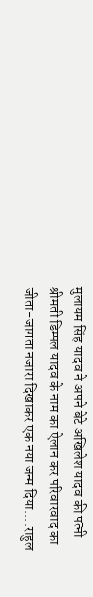मुलायम सिंह यादव ने अपने बेटे अखिलेश यादव की पत्नी श्रीमती डिम्पल यादव के नाम का ऐलान कर परिवारवाद का जीता-जागता नजारा दिखाकर एक नया जन्म दिया....राहुल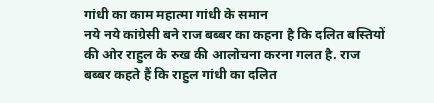गांधी का काम महात्मा गांधी के समान
नये नये कांग्रेसी बने राज बब्बर का कहना है कि दलित बस्तियों की ओर राहुल के रुख की आलोचना करना गलत है. राज बब्बर कहते हैं कि राहुल गांधी का दलित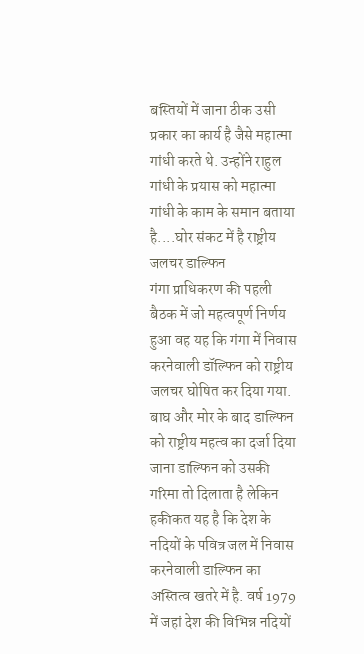बस्तियों में जाना ठीक उसी प्रकार का कार्य है जैसे महात्मा गांधी करते थे. उन्होंने राहुल गांधी के प्रयास को महात्मा गांधी के काम के समान बताया है....घोर संकट में है राष्ट्रीय जलचर डाल्फिन
गंगा प्राधिकरण की पहली बैठक में जो महत्वपूर्ण निर्णय हुआ वह यह कि गंगा में निवास करनेवाली डॉल्फिन को राष्ट्रीय जलचर घोषित कर दिया गया. बाघ और मोर के बाद डाल्फिन को राष्ट्रीय महत्व का दर्जा दिया जाना डाल्फिन को उसकी गरिमा तो दिलाता है लेकिन हकीकत यह है कि देश के नदियों के पवित्र जल में निवास करनेवाली डाल्फिन का अस्तित्व खतरे में है. वर्ष 1979 में जहां देश की विभिन्न नदियों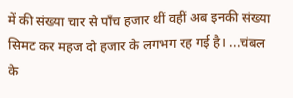में की संख्या चार से पॉंच हजार थीं वहीं अब इनकी संख्या सिमट कर महज दो हजार के लगभग रह गई है। ...चंबल के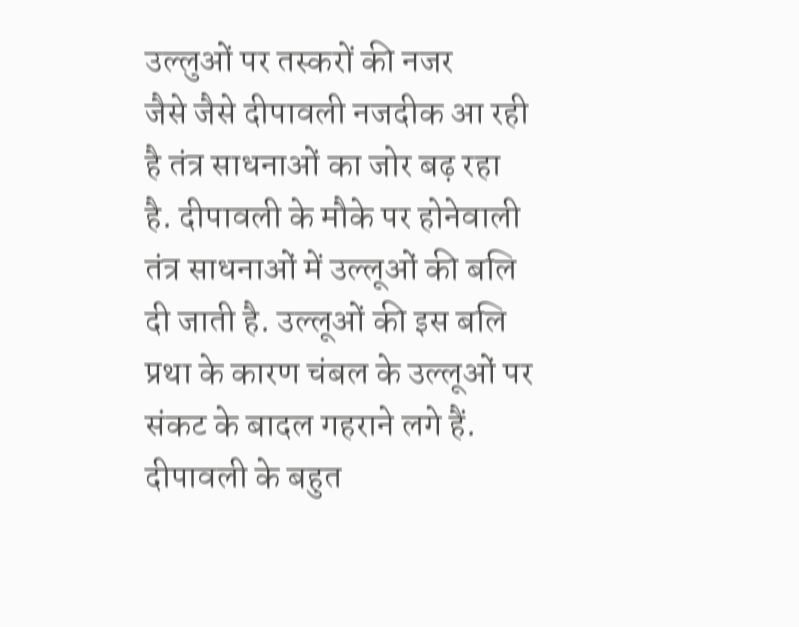उल्लुओं पर तस्करों की नजर
जैसे जैसे दीपावली नजदीक आ रही है तंत्र साधनाओं का जोर बढ़ रहा है. दीपावली के मौके पर होनेवाली तंत्र साधनाओं में उल्लूओं की बलि दी जाती है. उल्लूओं की इस बलि प्रथा के कारण चंबल के उल्लूओं पर संकट के बादल गहराने लगे हैं. दीपावली के बहुत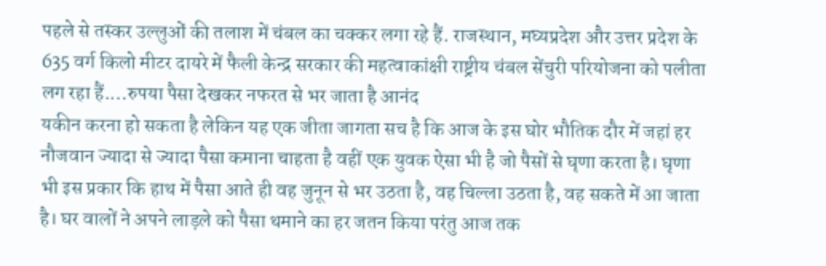पहले से तस्कर उल्लुओं की तलाश में चंबल का चक्कर लगा रहे हैं. राजस्थान, मघ्यप्रदेश और उत्तर प्रदेश के 635 वर्ग किलो मीटर दायरे में फैली केन्द्र सरकार की महत्वाकांक्षी राष्ट्रीय चंबल सेंचुरी परियोजना को पलीता लग रहा हैं....रुपया पैसा देखकर नफरत से भर जाता है आनंद
यकीन करना हो सकता है लेकिन यह एक जीता जागता सच है कि आज के इस घोर भौतिक दौर में जहां हर नौजवान ज्यादा से ज्यादा पैसा कमाना चाहता है वहीं एक युवक ऐसा भी है जो पैसों से घृणा करता है। घृणा भी इस प्रकार कि हाथ में पैसा आते ही वह जुनून से भर उठता है, वह चिल्ला उठता है, वह सकते में आ जाता है। घर वालों ने अपने लाड़ले को पैसा थमाने का हर जतन किया परंतु आज तक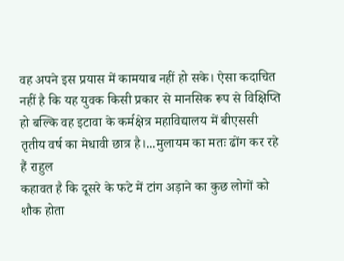वह अपने इस प्रयास में कामयाब नहीं हो सके। ऐसा कदाचित नहीं है कि यह युवक किसी प्रकार से मानसिक रूप से विक्षिप्ति हो बल्कि वह इटावा के कर्मक्षेत्र महाविद्यालय में बीएससी तृतीय वर्ष का मेधावी छात्र है।...मुलायम का मतः ढोंग कर रहे हैं राहुल
कहावत है कि दूसरे के फटे में टांग अड़ाने का कुछ लोगों को शौक होता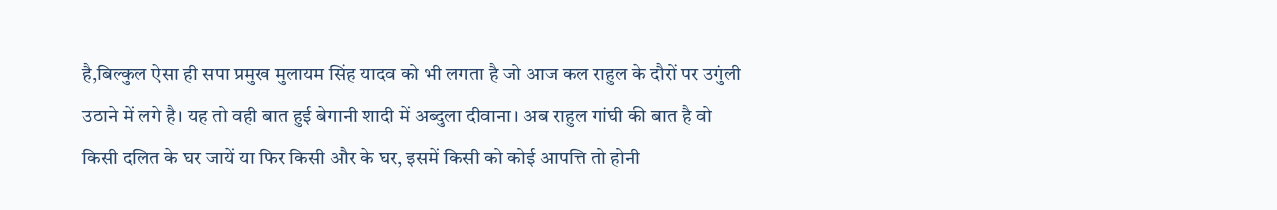है,बिल्कुल ऐसा ही सपा प्रमुख मुलायम सिंह यादव को भी लगता है जो आज कल राहुल के दौरों पर उगुंली उठाने में लगे है। यह तो वही बात हुई बेगानी शादी में अब्दुला दीवाना। अब राहुल गांघी की बात है वो किसी दलित के घर जायें या फिर किसी और के घर, इसमें किसी को कोई आपत्ति तो होनी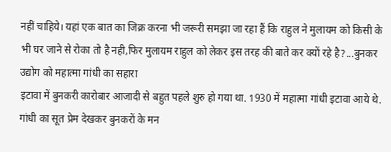नहीं चाहिये। यहां एक बात का जिक्र करना भी जरूरी समझा जा रहा हैं कि राहुल ने मुलायम को किसी के भी घर जाने से रोका तो है नही,फिर मुलायम राहुल को लेकर इस तरह की बाते कर क्यों रहे है?...बुनकर उद्योग को महात्मा गांधी का सहारा
इटावा में बुनकरी कारोबार आजादी से बहुत पहले शुरु हो गया था. 1930 में महात्मा गांधी इटावा आये थे. गांधी का सूत प्रेम देखकर बुनकरों के मन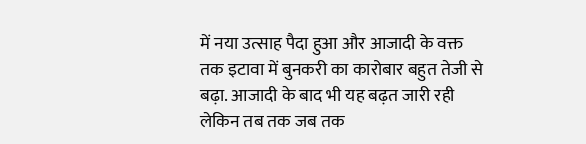में नया उत्साह पैदा हुआ और आजादी के वक्त तक इटावा में बुनकरी का कारोबार बहुत तेजी से बढ़ा. आजादी के बाद भी यह बढ़त जारी रही लेकिन तब तक जब तक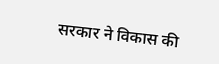सरकार ने विकास की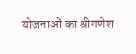योजनाओं का श्रीगणेश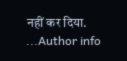नहीं कर दिया. ...Author info